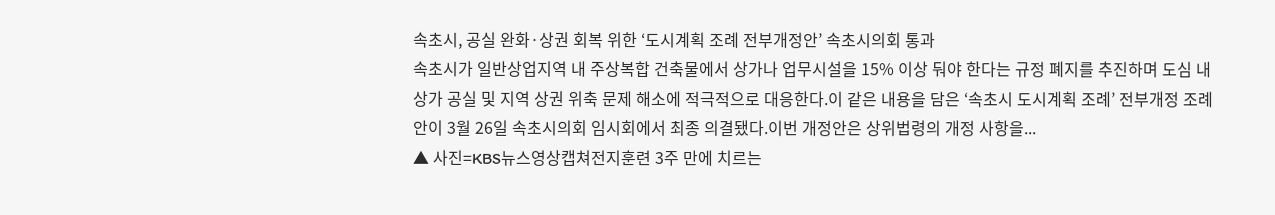속초시, 공실 완화·상권 회복 위한 ‘도시계획 조례 전부개정안’ 속초시의회 통과
속초시가 일반상업지역 내 주상복합 건축물에서 상가나 업무시설을 15% 이상 둬야 한다는 규정 폐지를 추진하며 도심 내 상가 공실 및 지역 상권 위축 문제 해소에 적극적으로 대응한다.이 같은 내용을 담은 ‘속초시 도시계획 조례’ 전부개정 조례안이 3월 26일 속초시의회 임시회에서 최종 의결됐다.이번 개정안은 상위법령의 개정 사항을...
▲ 사진=KBS뉴스영상캡쳐전지훈련 3주 만에 치르는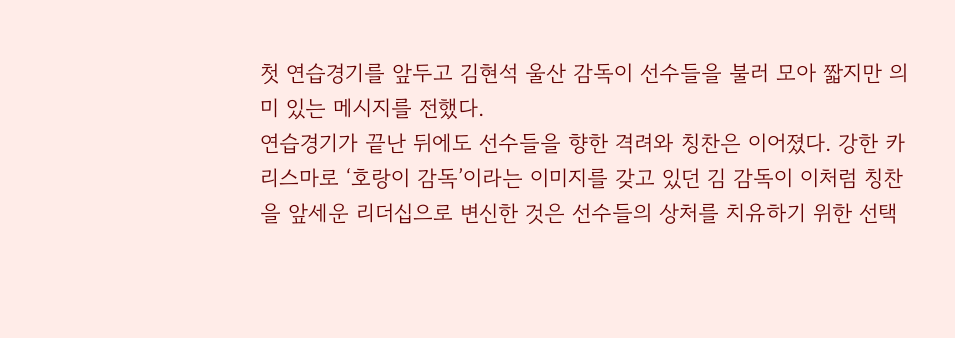첫 연습경기를 앞두고 김현석 울산 감독이 선수들을 불러 모아 짧지만 의미 있는 메시지를 전했다.
연습경기가 끝난 뒤에도 선수들을 향한 격려와 칭찬은 이어졌다. 강한 카리스마로 ‘호랑이 감독’이라는 이미지를 갖고 있던 김 감독이 이처럼 칭찬을 앞세운 리더십으로 변신한 것은 선수들의 상처를 치유하기 위한 선택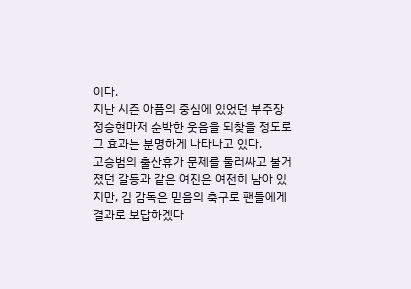이다.
지난 시즌 아픔의 중심에 있었던 부주장 정승현마저 순박한 웃음을 되찾을 정도로 그 효과는 분명하게 나타나고 있다.
고승범의 출산휴가 문제를 둘러싸고 불거졌던 갈등과 같은 여진은 여전히 남아 있지만, 김 감독은 믿음의 축구로 팬들에게 결과로 보답하겠다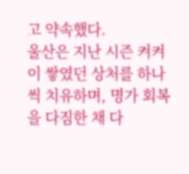고 약속했다.
울산은 지난 시즌 켜켜이 쌓였던 상처를 하나씩 치유하며, 명가 회복을 다짐한 채 다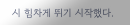시 힘차게 뛰기 시작했다.